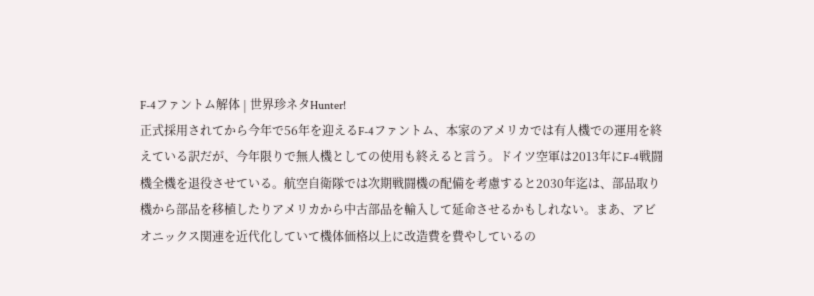F-4ファントム解体 | 世界珍ネタHunter!
正式採用されてから今年で56年を迎えるF-4ファントム、本家のアメリカでは有人機での運用を終えている訳だが、今年限りで無人機としての使用も終えると言う。ドイツ空軍は2013年にF-4戦闘機全機を退役させている。航空自衛隊では次期戦闘機の配備を考慮すると2030年迄は、部品取り機から部品を移植したりアメリカから中古部品を輸入して延命させるかもしれない。まあ、アビオニックス関連を近代化していて機体価格以上に改造費を費やしているの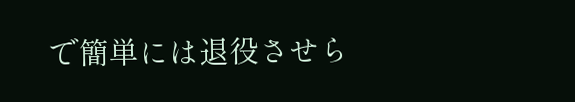で簡単には退役させら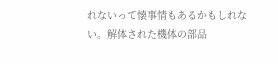れないって懐事情もあるかもしれない。解体された機体の部品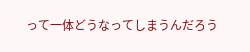って一体どうなってしまうんだろう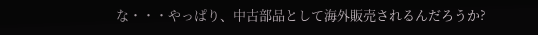な・・・やっぱり、中古部品として海外販売されるんだろうか?